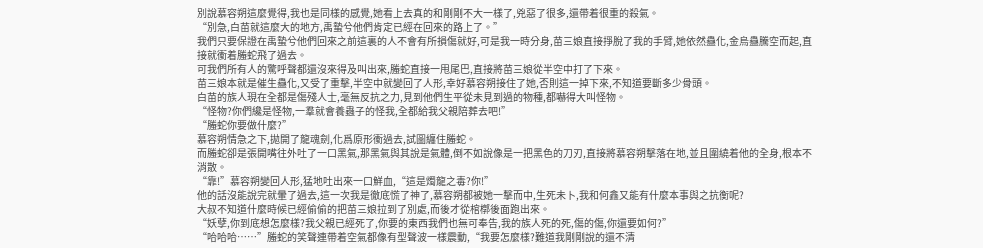別說慕容朔這麼覺得,我也是同樣的感覺,她看上去真的和剛剛不大一樣了,兇惡了很多,還帶着很重的殺氣。
“別急,白苗就這麼大的地方,禹蟄兮他們肯定已經在回來的路上了。”
我們只要保證在禹蟄兮他們回來之前這裏的人不會有所損傷就好,可是我一時分身,苗三娘直接掙脫了我的手臂,她依然蠱化,金烏蠱騰空而起,直接就衝着螣蛇飛了過去。
可我們所有人的驚呼聲都還沒來得及叫出來,螣蛇直接一甩尾巴,直接將苗三娘從半空中打了下來。
苗三娘本就是催生蠱化,又受了重擊,半空中就變回了人形,幸好慕容朔接住了她,否則這一掉下來,不知道要斷多少骨頭。
白苗的族人現在全都是傷殘人士,毫無反抗之力,見到他們生平從未見到過的物種,都嚇得大叫怪物。
“怪物?你們纔是怪物,一羣就會養蟲子的怪我,全都給我父親陪葬去吧!”
“螣蛇你要做什麼?”
慕容朔情急之下,拋開了龍魂劍,化爲原形衝過去,試圖纏住螣蛇。
而螣蛇卻是張開嘴往外吐了一口黑氣,那黑氣與其說是氣體,倒不如說像是一把黑色的刀刃,直接將慕容朔擊落在地,並且圍繞着他的全身,根本不消散。
“靠!”慕容朔變回人形,猛地吐出來一口鮮血,“這是燭龍之毒?你!”
他的話沒能說完就暈了過去,這一次我是徹底慌了神了,慕容朔都被她一擊而中,生死未卜,我和何鑫又能有什麼本事與之抗衡呢?
大叔不知道什麼時候已經偷偷的把苗三娘拉到了別處,而後才從棺槨後面跑出來。
“妖孽,你到底想怎麼樣?我父親已經死了,你要的東西我們也無可奉告,我的族人死的死,傷的傷,你還要如何?”
“哈哈哈……”螣蛇的笑聲連帶着空氣都像有型聲波一樣震動,“我要怎麼樣?難道我剛剛說的還不清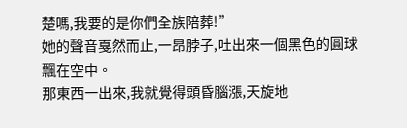楚嗎,我要的是你們全族陪葬!”
她的聲音戛然而止,一昂脖子,吐出來一個黑色的圓球飄在空中。
那東西一出來,我就覺得頭昏腦漲,天旋地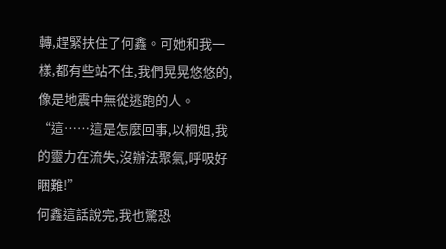轉,趕緊扶住了何鑫。可她和我一樣,都有些站不住,我們晃晃悠悠的,像是地震中無從逃跑的人。
“這……這是怎麼回事,以桐姐,我的靈力在流失,沒辦法聚氣,呼吸好睏難!”
何鑫這話說完,我也驚恐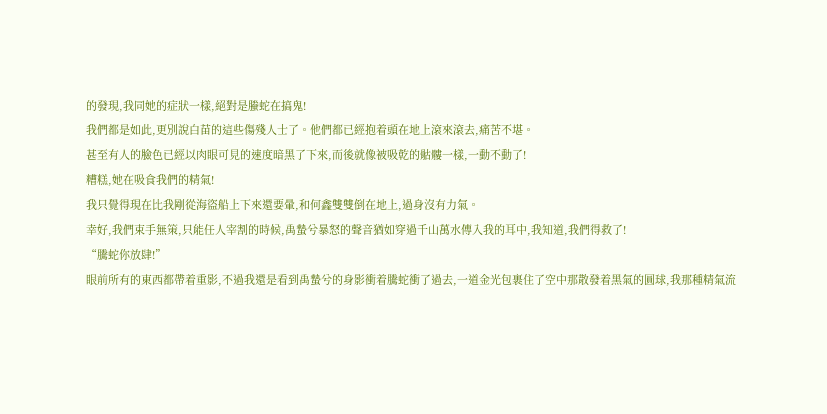的發現,我同她的症狀一樣,絕對是螣蛇在搞鬼!
我們都是如此,更別說白苗的這些傷殘人士了。他們都已經抱着頭在地上滾來滾去,痛苦不堪。
甚至有人的臉色已經以肉眼可見的速度暗黑了下來,而後就像被吸乾的骷髏一樣,一動不動了!
糟糕,她在吸食我們的精氣!
我只覺得現在比我剛從海盜船上下來還要暈,和何鑫雙雙倒在地上,過身沒有力氣。
幸好,我們束手無策,只能任人宰割的時候,禹蟄兮暴怒的聲音猶如穿過千山萬水傳入我的耳中,我知道,我們得救了!
“騰蛇你放肆!”
眼前所有的東西都帶着重影,不過我還是看到禹蟄兮的身影衝着騰蛇衝了過去,一道金光包裹住了空中那散發着黑氣的圓球,我那種精氣流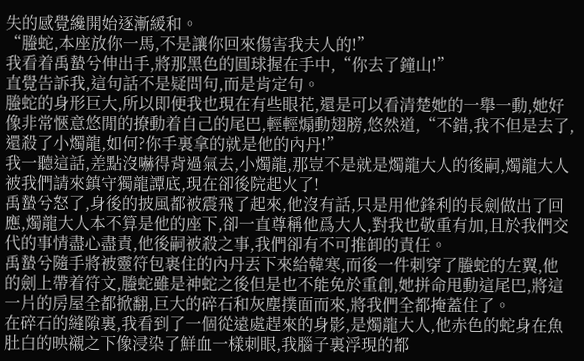失的感覺纔開始逐漸緩和。
“螣蛇,本座放你一馬,不是讓你回來傷害我夫人的!”
我看着禹蟄兮伸出手,將那黑色的圓球握在手中,“你去了鐘山!”
直覺告訴我,這句話不是疑問句,而是肯定句。
螣蛇的身形巨大,所以即便我也現在有些眼花,還是可以看清楚她的一舉一動,她好像非常愜意悠閒的撩動着自己的尾巴,輕輕煽動翅膀,悠然道,“不錯,我不但是去了,還殺了小燭龍,如何?你手裏拿的就是他的內丹!”
我一聽這話,差點沒嚇得背過氣去,小燭龍,那豈不是就是燭龍大人的後嗣,燭龍大人被我們請來鎮守獨龍譚底,現在卻後院起火了!
禹蟄兮怒了,身後的披風都被震飛了起來,他沒有話,只是用他鋒利的長劍做出了回應,燭龍大人本不算是他的座下,卻一直尊稱他爲大人,對我也敬重有加,且於我們交代的事情盡心盡責,他後嗣被殺之事,我們卻有不可推卸的責任。
禹蟄兮隨手將被靈符包裹住的內丹丟下來給韓寒,而後一件刺穿了螣蛇的左翼,他的劍上帶着符文,螣蛇雖是神蛇之後但是也不能免於重創,她拼命甩動這尾巴,將這一片的房屋全都掀翻,巨大的碎石和灰塵撲面而來,將我們全都掩蓋住了。
在碎石的縫隙裏,我看到了一個從遠處趕來的身影,是燭龍大人,他赤色的蛇身在魚肚白的映襯之下像浸染了鮮血一樣刺眼,我腦子裏浮現的都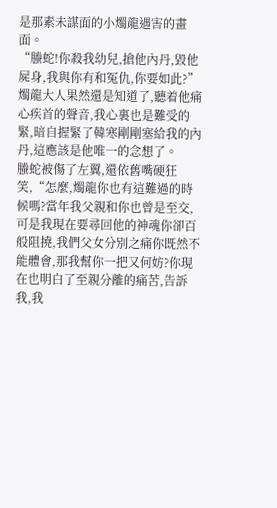是那素未謀面的小燭龍遇害的畫面。
“螣蛇!你殺我幼兒,搶他內丹,毀他屍身,我與你有和冤仇,你要如此?”
燭龍大人果然還是知道了,聽着他痛心疾首的聲音,我心裏也是難受的緊,暗自握緊了韓寒剛剛塞給我的內丹,這應該是他唯一的念想了。
螣蛇被傷了左翼,還依舊嘴硬狂笑,“怎麼,燭龍你也有這難過的時候嗎?當年我父親和你也曾是至交,可是我現在要尋回他的神魂你卻百般阻撓,我們父女分別之痛你既然不能體會,那我幫你一把又何妨?你現在也明白了至親分離的痛苦,告訴我,我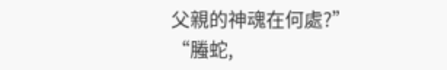父親的神魂在何處?”
“螣蛇,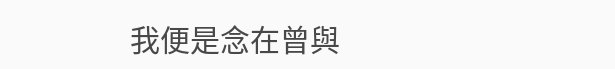我便是念在曾與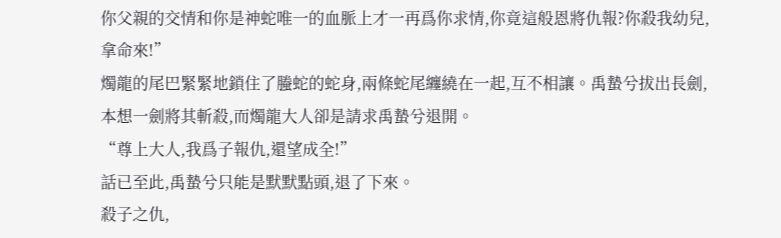你父親的交情和你是神蛇唯一的血脈上才一再爲你求情,你竟這般恩將仇報?你殺我幼兒,拿命來!”
燭龍的尾巴緊緊地鎖住了螣蛇的蛇身,兩條蛇尾纏繞在一起,互不相讓。禹蟄兮拔出長劍,本想一劍將其斬殺,而燭龍大人卻是請求禹蟄兮退開。
“尊上大人,我爲子報仇,還望成全!”
話已至此,禹蟄兮只能是默默點頭,退了下來。
殺子之仇,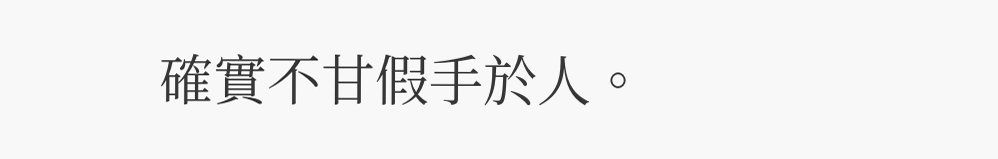確實不甘假手於人。